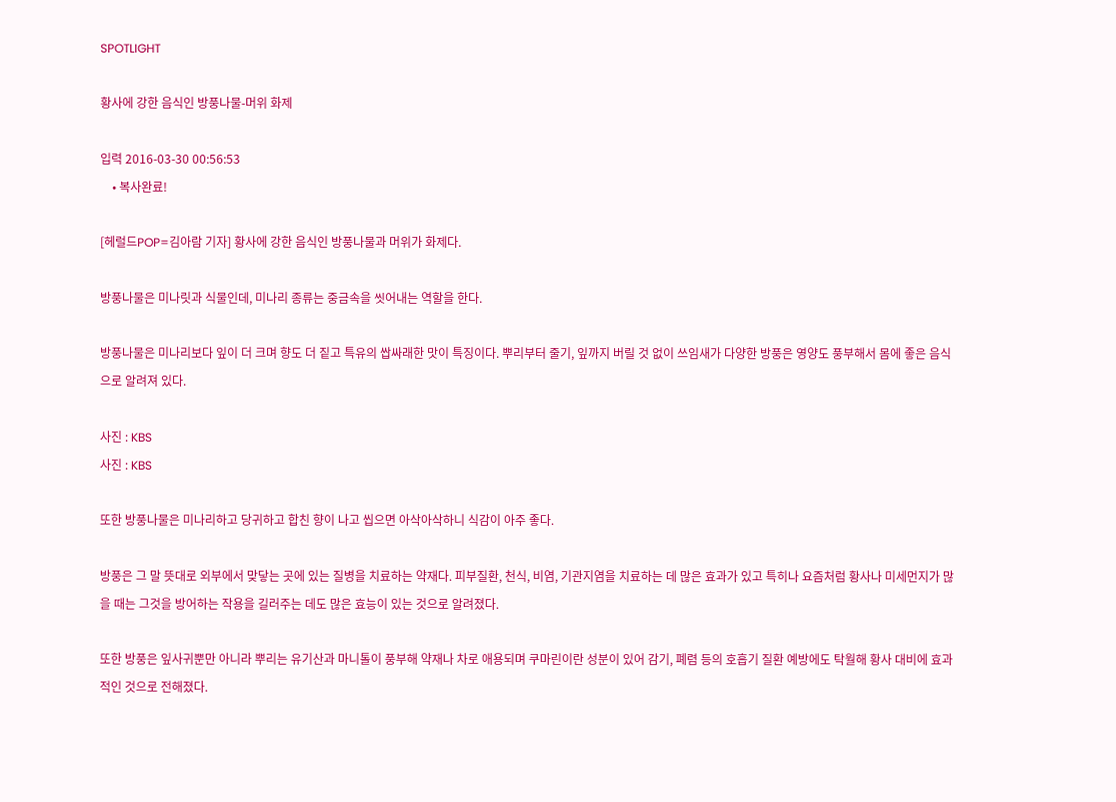SPOTLIGHT

황사에 강한 음식인 방풍나물-머위 화제

입력 2016-03-30 00:56:53
    • 복사완료!

[헤럴드POP=김아람 기자] 황사에 강한 음식인 방풍나물과 머위가 화제다.

방풍나물은 미나릿과 식물인데, 미나리 종류는 중금속을 씻어내는 역할을 한다.

방풍나물은 미나리보다 잎이 더 크며 향도 더 짙고 특유의 쌉싸래한 맛이 특징이다. 뿌리부터 줄기, 잎까지 버릴 것 없이 쓰임새가 다양한 방풍은 영양도 풍부해서 몸에 좋은 음식으로 알려져 있다.

사진 : KBS
사진 : KBS

또한 방풍나물은 미나리하고 당귀하고 합친 향이 나고 씹으면 아삭아삭하니 식감이 아주 좋다.

방풍은 그 말 뜻대로 외부에서 맞닿는 곳에 있는 질병을 치료하는 약재다. 피부질환, 천식, 비염, 기관지염을 치료하는 데 많은 효과가 있고 특히나 요즘처럼 황사나 미세먼지가 많을 때는 그것을 방어하는 작용을 길러주는 데도 많은 효능이 있는 것으로 알려졌다.

또한 방풍은 잎사귀뿐만 아니라 뿌리는 유기산과 마니톨이 풍부해 약재나 차로 애용되며 쿠마린이란 성분이 있어 감기, 폐렴 등의 호흡기 질환 예방에도 탁월해 황사 대비에 효과적인 것으로 전해졌다.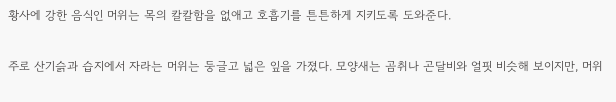황사에 강한 음식인 머위는 목의 칼칼함을 없애고 호흡기를 튼튼하게 지키도록 도와준다.

주로 산기슭과 습지에서 자라는 머위는 둥글고 넓은 잎을 가졌다. 모양새는 곰취나 곤달비와 얼핏 비슷해 보이지만, 머위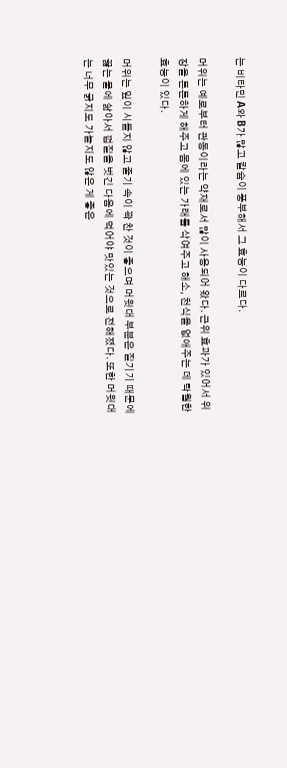는 비타민 A와 B가 많고 칼슘이 풍부해서 그 효능이 다르다.

머위는 예로부터 관동이라는 약재로서 많이 사용되어 왔다. 근위 효과가 있어서 위장을 튼튼하게 해주고 몸에 있는 가래를 삭여주고 해소, 천식을 없애주는 데 탁월한 효능이 있다.

머위는 잎이 시들지 않고 줄기 속이 꽉 찬 것이 좋으며 머윗대 부분은 질기기 때문에 끓는 물에 삶아서 껍질을 벗긴 다음에 먹어야 맛있는 것으로 전해졌다. 또한 머윗대는 너무 굵지도 가늘지도 않은 게 좋은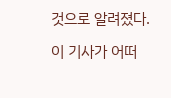것으로 알려졌다.

이 기사가 어떠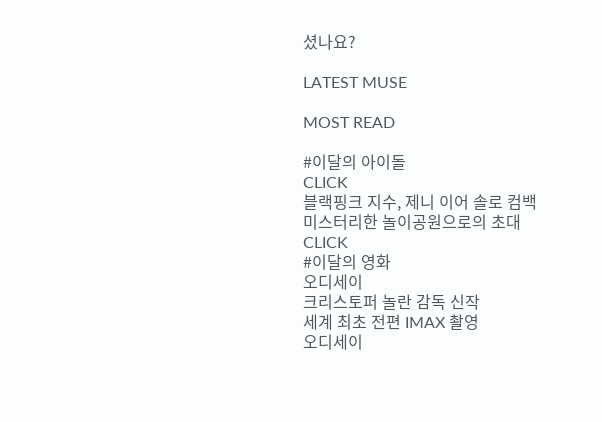셨나요?

LATEST MUSE

MOST READ

#이달의 아이돌
CLICK
블랙핑크 지수, 제니 이어 솔로 컴백
미스터리한 놀이공원으로의 초대
CLICK
#이달의 영화
오디세이
크리스토퍼 놀란 감독 신작
세계 최초 전편 IMAX 촬영
오디세이